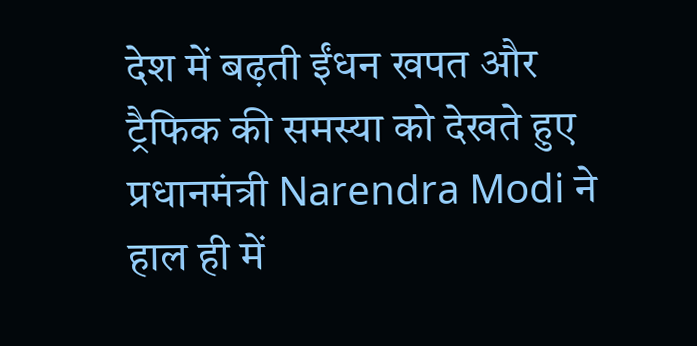देश में बढ़ती ईंधन खपत और ट्रैफिक की समस्या को देखते हुए प्रधानमंत्री Narendra Modi ने हाल ही में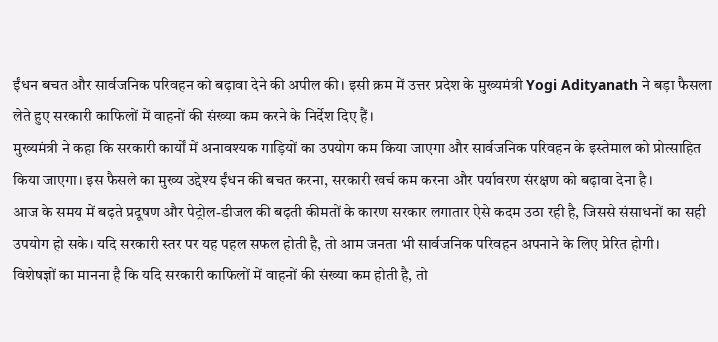ईंधन बचत और सार्वजनिक परिवहन को बढ़ावा देने की अपील की। इसी क्रम में उत्तर प्रदेश के मुख्यमंत्री Yogi Adityanath ने बड़ा फैसला लेते हुए सरकारी काफिलों में वाहनों की संख्या कम करने के निर्देश दिए हैं।
मुख्यमंत्री ने कहा कि सरकारी कार्यों में अनावश्यक गाड़ियों का उपयोग कम किया जाएगा और सार्वजनिक परिवहन के इस्तेमाल को प्रोत्साहित किया जाएगा। इस फैसले का मुख्य उद्देश्य ईंधन की बचत करना, सरकारी खर्च कम करना और पर्यावरण संरक्षण को बढ़ावा देना है।
आज के समय में बढ़ते प्रदूषण और पेट्रोल-डीजल की बढ़ती कीमतों के कारण सरकार लगातार ऐसे कदम उठा रही है, जिससे संसाधनों का सही उपयोग हो सके। यदि सरकारी स्तर पर यह पहल सफल होती है, तो आम जनता भी सार्वजनिक परिवहन अपनाने के लिए प्रेरित होगी।
विशेषज्ञों का मानना है कि यदि सरकारी काफिलों में वाहनों की संख्या कम होती है, तो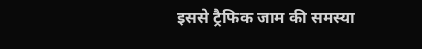इससे ट्रैफिक जाम की समस्या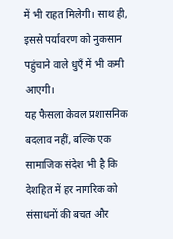में भी राहत मिलेगी। साथ ही, इससे पर्यावरण को नुकसान पहुंचाने वाले धुएँ में भी कमी आएगी।
यह फैसला केवल प्रशासनिक बदलाव नहीं, बल्कि एक सामाजिक संदेश भी है कि देशहित में हर नागरिक को संसाधनों की बचत और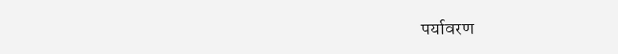पर्यावरण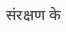संरक्षण के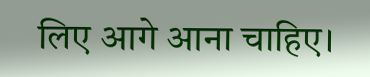लिए आगे आना चाहिए।